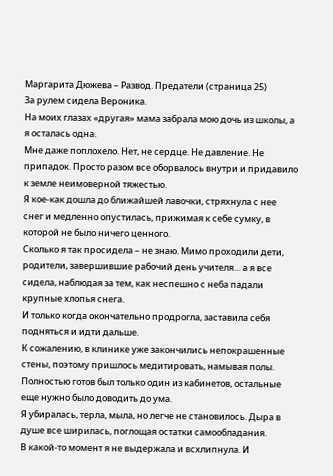Маргарита Дюжева – Развод. Предатели (страница 25)
За рулем сидела Вероника.
На моих глазах «другая» мама забрала мою дочь из школы, а я осталась одна.
Мне даже поплохело. Нет, не сердце. Не давление. Не припадок. Просто разом все оборвалось внутри и придавило к земле неимоверной тяжестью.
Я кое-как дошла до ближайшей лавочки, стряхнула с нее снег и медленно опустилась, прижимая к себе сумку, в которой не было ничего ценного.
Сколько я так просидела – не знаю. Мимо проходили дети, родители, завершившие рабочий день учителя… а я все сидела, наблюдая за тем, как неспешно с неба падали крупные хлопья снега.
И только когда окончательно продрогла, заставила себя подняться и идти дальше.
К сожалению, в клинике уже закончились непокрашенные стены, поэтому пришлось медитировать, намывая полы. Полностью готов был только один из кабинетов, остальные еще нужно было доводить до ума.
Я убиралась, терла, мыла, но легче не становилось. Дыра в душе все ширилась, поглощая остатки самообладания.
В какой-то момент я не выдержала и всхлипнула. И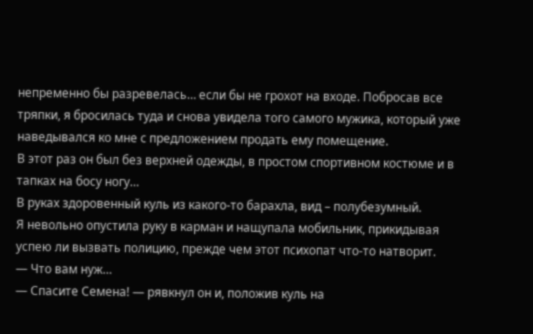непременно бы разревелась… если бы не грохот на входе. Побросав все тряпки, я бросилась туда и снова увидела того самого мужика, который уже наведывался ко мне с предложением продать ему помещение.
В этот раз он был без верхней одежды, в простом спортивном костюме и в тапках на босу ногу…
В руках здоровенный куль из какого-то барахла, вид – полубезумный.
Я невольно опустила руку в карман и нащупала мобильник, прикидывая успею ли вызвать полицию, прежде чем этот психопат что-то натворит.
— Что вам нуж…
— Спасите Семена! — рявкнул он и, положив куль на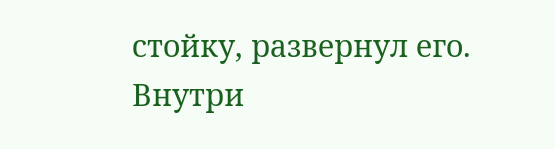стойку, развернул его.
Внутри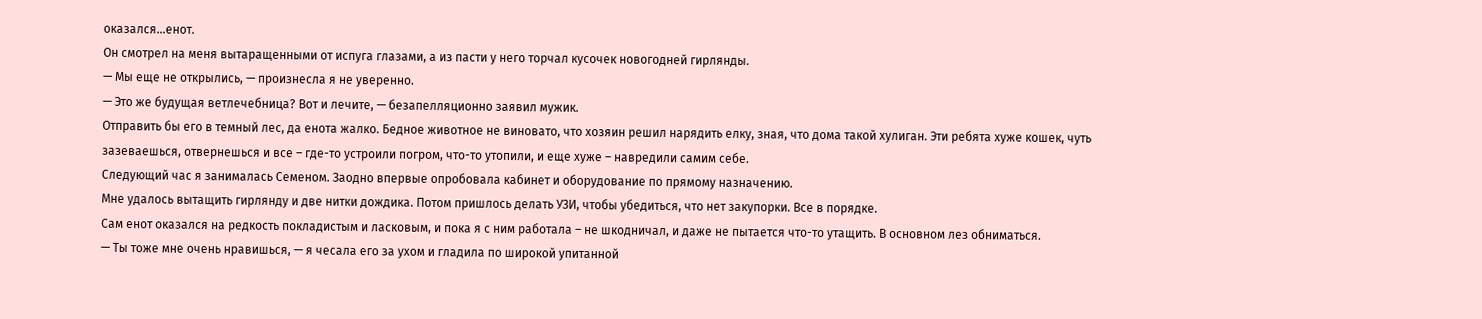оказался…енот.
Он смотрел на меня вытаращенными от испуга глазами, а из пасти у него торчал кусочек новогодней гирлянды.
— Мы еще не открылись, — произнесла я не уверенно.
— Это же будущая ветлечебница? Вот и лечите, — безапелляционно заявил мужик.
Отправить бы его в темный лес, да енота жалко. Бедное животное не виновато, что хозяин решил нарядить елку, зная, что дома такой хулиган. Эти ребята хуже кошек, чуть зазеваешься, отвернешься и все – где-то устроили погром, что-то утопили, и еще хуже – навредили самим себе.
Следующий час я занималась Семеном. Заодно впервые опробовала кабинет и оборудование по прямому назначению.
Мне удалось вытащить гирлянду и две нитки дождика. Потом пришлось делать УЗИ, чтобы убедиться, что нет закупорки. Все в порядке.
Сам енот оказался на редкость покладистым и ласковым, и пока я с ним работала – не шкодничал, и даже не пытается что-то утащить. В основном лез обниматься.
— Ты тоже мне очень нравишься, — я чесала его за ухом и гладила по широкой упитанной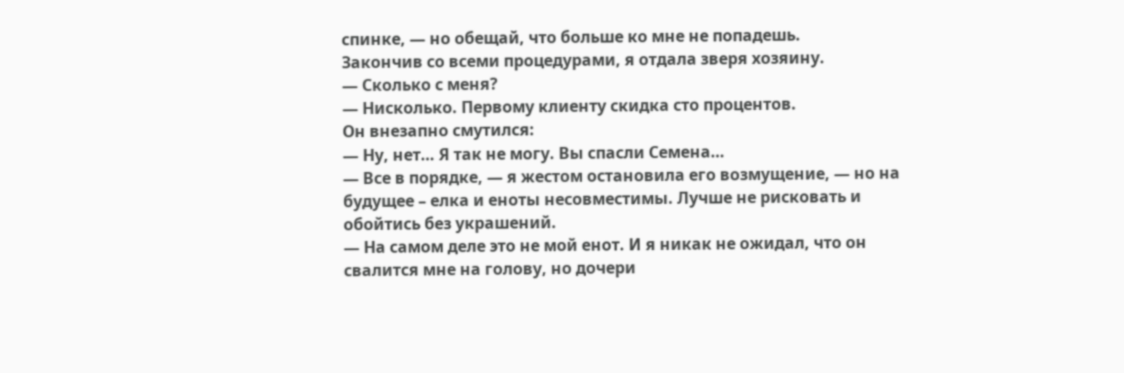спинке, — но обещай, что больше ко мне не попадешь.
Закончив со всеми процедурами, я отдала зверя хозяину.
— Сколько с меня?
— Нисколько. Первому клиенту скидка сто процентов.
Он внезапно смутился:
— Ну, нет… Я так не могу. Вы спасли Семена…
— Все в порядке, — я жестом остановила его возмущение, — но на будущее – елка и еноты несовместимы. Лучше не рисковать и обойтись без украшений.
— На самом деле это не мой енот. И я никак не ожидал, что он свалится мне на голову, но дочери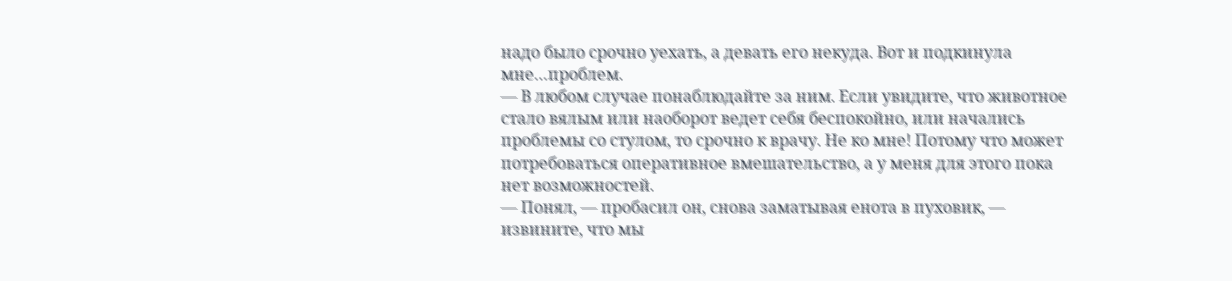надо было срочно уехать, а девать его некуда. Вот и подкинула мне…проблем.
— В любом случае понаблюдайте за ним. Если увидите, что животное стало вялым или наоборот ведет себя беспокойно, или начались проблемы со стулом, то срочно к врачу. Не ко мне! Потому что может потребоваться оперативное вмешательство, а у меня для этого пока нет возможностей.
— Понял, — пробасил он, снова заматывая енота в пуховик, — извините, что мы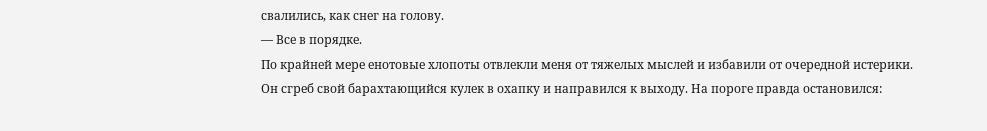свалились, как снег на голову.
— Все в порядке.
По крайней мере енотовые хлопоты отвлекли меня от тяжелых мыслей и избавили от очередной истерики.
Он сгреб свой барахтающийся кулек в охапку и направился к выходу. На пороге правда остановился: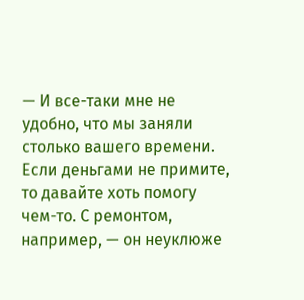— И все-таки мне не удобно, что мы заняли столько вашего времени. Если деньгами не примите, то давайте хоть помогу чем-то. С ремонтом, например, — он неуклюже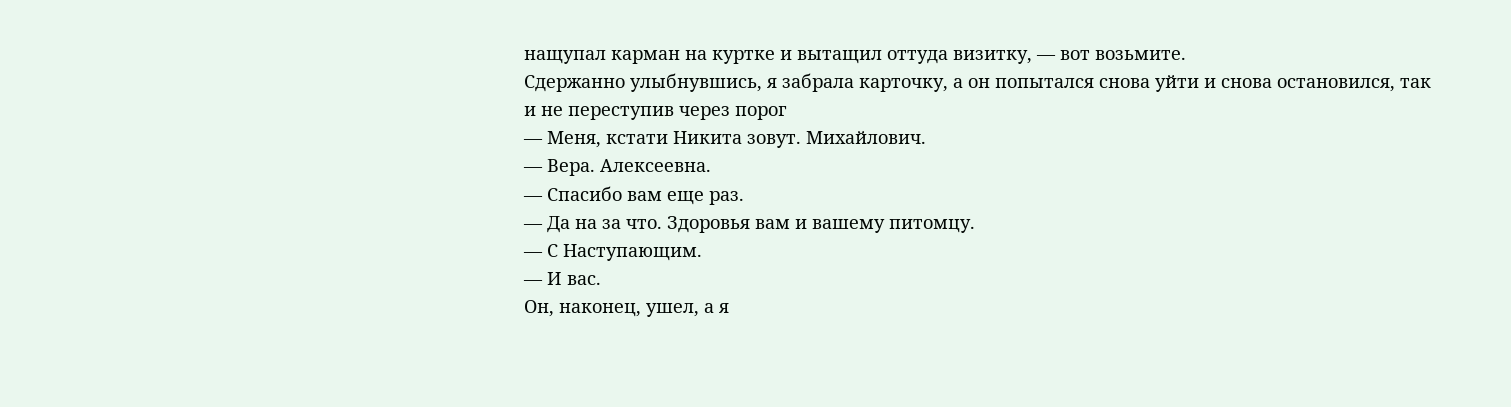нащупал карман на куртке и вытащил оттуда визитку, — вот возьмите.
Сдержанно улыбнувшись, я забрала карточку, а он попытался снова уйти и снова остановился, так и не переступив через порог
— Меня, кстати Никита зовут. Михайлович.
— Вера. Алексеевна.
— Спасибо вам еще раз.
— Да на за что. Здоровья вам и вашему питомцу.
— С Наступающим.
— И вас.
Он, наконец, ушел, а я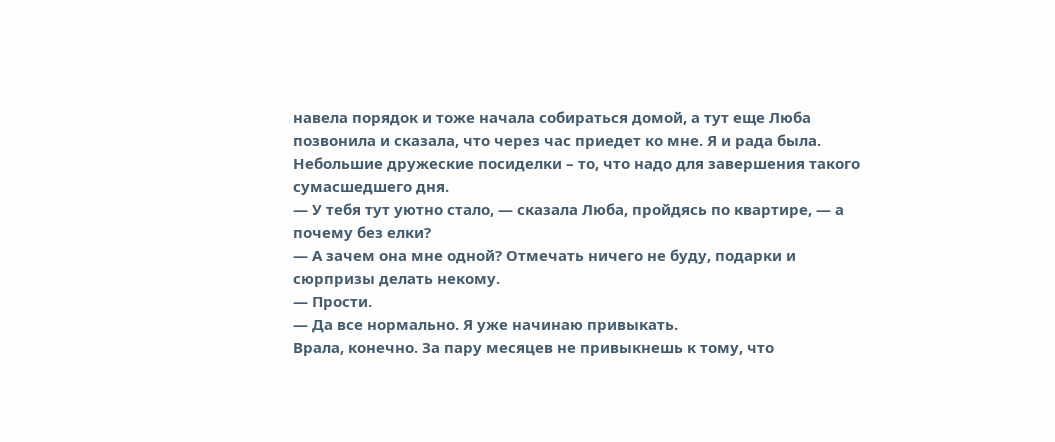навела порядок и тоже начала собираться домой, а тут еще Люба позвонила и сказала, что через час приедет ко мне. Я и рада была.
Небольшие дружеские посиделки – то, что надо для завершения такого сумасшедшего дня.
— У тебя тут уютно стало, — сказала Люба, пройдясь по квартире, — а почему без елки?
— А зачем она мне одной? Отмечать ничего не буду, подарки и сюрпризы делать некому.
— Прости.
— Да все нормально. Я уже начинаю привыкать.
Врала, конечно. За пару месяцев не привыкнешь к тому, что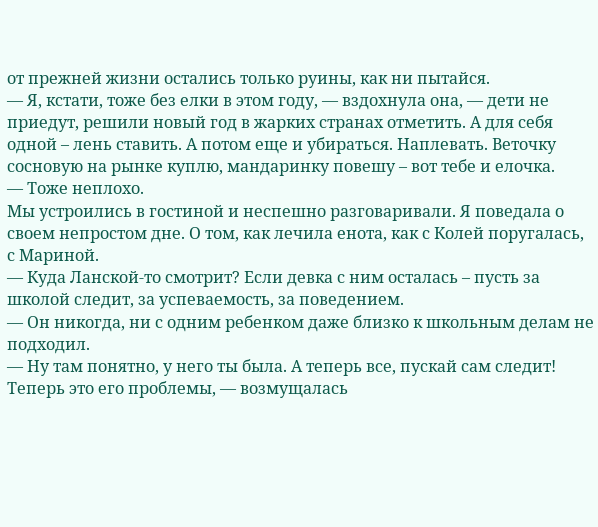от прежней жизни остались только руины, как ни пытайся.
— Я, кстати, тоже без елки в этом году, — вздохнула она, — дети не приедут, решили новый год в жарких странах отметить. А для себя одной – лень ставить. А потом еще и убираться. Наплевать. Веточку сосновую на рынке куплю, мандаринку повешу – вот тебе и елочка.
— Тоже неплохо.
Мы устроились в гостиной и неспешно разговаривали. Я поведала о своем непростом дне. О том, как лечила енота, как с Колей поругалась, с Мариной.
— Куда Ланской-то смотрит? Если девка с ним осталась – пусть за школой следит, за успеваемость, за поведением.
— Он никогда, ни с одним ребенком даже близко к школьным делам не подходил.
— Ну там понятно, у него ты была. А теперь все, пускай сам следит! Теперь это его проблемы, — возмущалась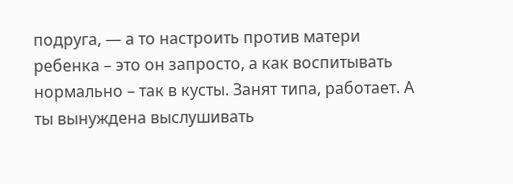подруга, — а то настроить против матери ребенка – это он запросто, а как воспитывать нормально – так в кусты. Занят типа, работает. А ты вынуждена выслушивать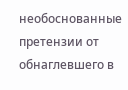необоснованные претензии от обнаглевшего в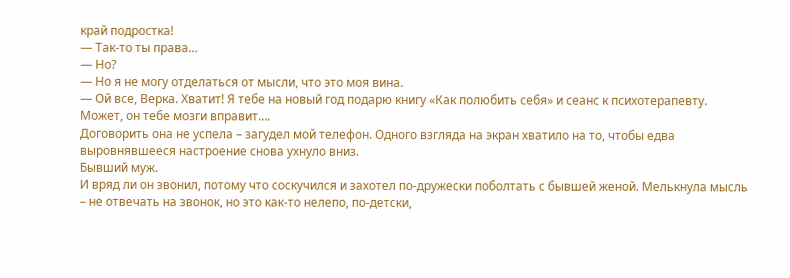край подростка!
— Так-то ты права…
— Но?
— Но я не могу отделаться от мысли, что это моя вина.
— Ой все, Верка. Хватит! Я тебе на новый год подарю книгу «Как полюбить себя» и сеанс к психотерапевту. Может, он тебе мозги вправит….
Договорить она не успела – загудел мой телефон. Одного взгляда на экран хватило на то, чтобы едва выровнявшееся настроение снова ухнуло вниз.
Бывший муж.
И вряд ли он звонил, потому что соскучился и захотел по-дружески поболтать с бывшей женой. Мелькнула мысль – не отвечать на звонок, но это как-то нелепо, по-детски,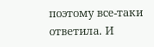поэтому все-таки ответила. И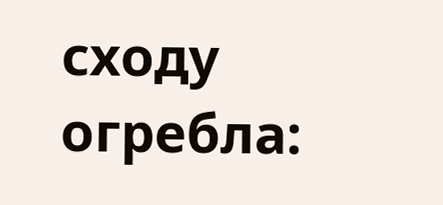сходу огребла: